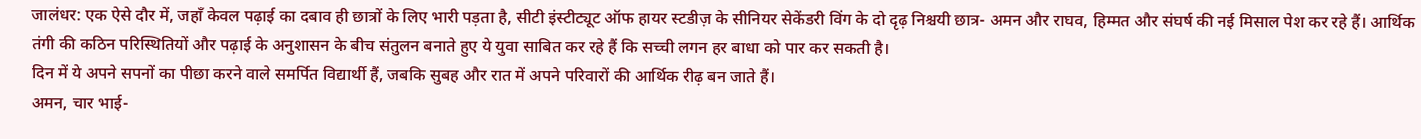जालंधर: एक ऐसे दौर में, जहाँ केवल पढ़ाई का दबाव ही छात्रों के लिए भारी पड़ता है, सीटी इंस्टीट्यूट ऑफ हायर स्टडीज़ के सीनियर सेकेंडरी विंग के दो दृढ़ निश्चयी छात्र- अमन और राघव, हिम्मत और संघर्ष की नई मिसाल पेश कर रहे हैं। आर्थिक तंगी की कठिन परिस्थितियों और पढ़ाई के अनुशासन के बीच संतुलन बनाते हुए ये युवा साबित कर रहे हैं कि सच्ची लगन हर बाधा को पार कर सकती है।
दिन में ये अपने सपनों का पीछा करने वाले समर्पित विद्यार्थी हैं, जबकि सुबह और रात में अपने परिवारों की आर्थिक रीढ़ बन जाते हैं।
अमन, चार भाई-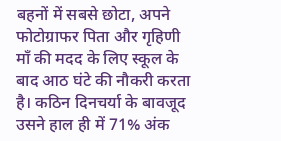बहनों में सबसे छोटा, अपने फोटोग्राफर पिता और गृहिणी माँ की मदद के लिए स्कूल के बाद आठ घंटे की नौकरी करता है। कठिन दिनचर्या के बावजूद उसने हाल ही में 71% अंक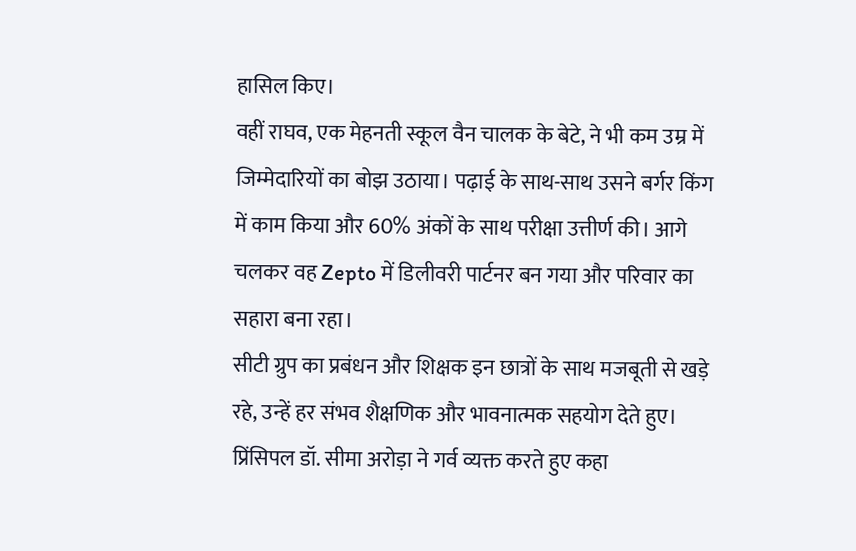हासिल किए।
वहीं राघव, एक मेहनती स्कूल वैन चालक के बेटे, ने भी कम उम्र में जिम्मेदारियों का बोझ उठाया। पढ़ाई के साथ-साथ उसने बर्गर किंग में काम किया और 60% अंकों के साथ परीक्षा उत्तीर्ण की। आगे चलकर वह Zepto में डिलीवरी पार्टनर बन गया और परिवार का सहारा बना रहा।
सीटी ग्रुप का प्रबंधन और शिक्षक इन छात्रों के साथ मजबूती से खड़े रहे, उन्हें हर संभव शैक्षणिक और भावनात्मक सहयोग देते हुए।
प्रिंसिपल डॉ. सीमा अरोड़ा ने गर्व व्यक्त करते हुए कहा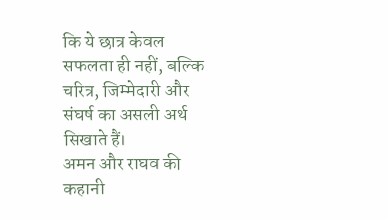कि ये छात्र केवल सफलता ही नहीं, बल्कि चरित्र, जिम्मेदारी और संघर्ष का असली अर्थ सिखाते हैं।
अमन और राघव की कहानी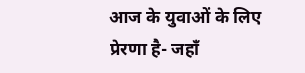आज के युवाओं के लिए प्रेरणा है- जहाँ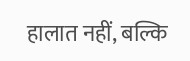हालात नहीं, बल्कि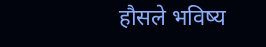हौसले भविष्य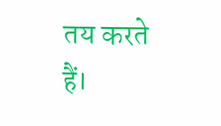तय करते हैं।